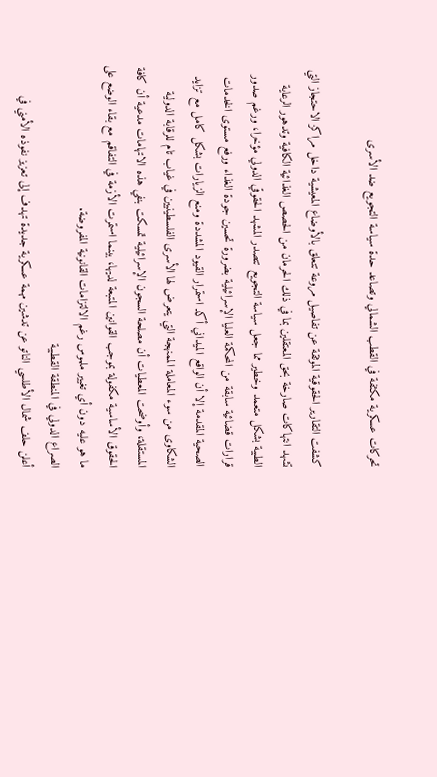تحركات عسكرية مكثفة في القطب الشمالي وتصاعد حدة سياسة التجويع ضد الأسرى

كشفت التقارير الحقوقية الموثقة عن تفاصيل مروعة تتعلق بالأوضاع المعيشية داخل مراكز الاحتجاز التي تشهد انتهاكات صارخة بحق المعتقلين بما في ذلك الحرمان من الحصص الغذائية الكافية وتدهور الرعاية الطبية بشكل متعمد وخطير مما جعل سياسة التجويع تتصدر المشهد الحقوقي الدولي مؤخرا، ورغم صدور قرارات قضائية سابقة من المحكمة العليا الإسرائيلية بضرورة تحسين جودة الغذاء ورفع مستوى الخدمات الصحية المقدمة إلا أن الواقع الميداني أكد استمرار القيود المشددة ومنع الزيارات بشكل كامل مع تزايد الشكاوى من سوء المعاملة الممنهجة التي يتعرض لها الأسرى الفلسطينيين في غياب تام للرقابة الدولية المستقلة، وأوضحت المعطيات أن مصلحة السجون الإسرائيلية تمسكت بنفي هذه الاتهامات مدعية أن كافة الحقوق الأساسية مكفولة بموجب القوانين المتبعة لديها، بينما استمرت الأزمة في التفاقم مع بقاء الوضع على ما هو عليه دون أي تغيير ملموس رغم الالتزامات القانونية المفروضة.
الصراع الدولي في المنطقة القطبية
أعلن حلف شمال الأطلسي الناتو عن تدشين مهمة عسكرية جديدة تهدف إلى تعزيز نفوذه الأمني في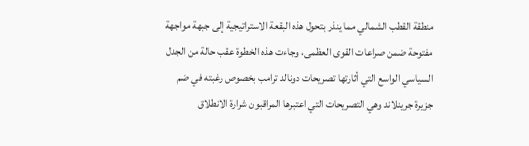منطقة القطب الشمالي مما ينذر بتحول هذه البقعة الاستراتيجية إلى جبهة مواجهة مفتوحة ضمن صراعات القوى العظمى، وجاءت هذه الخطوة عقب حالة من الجدل السياسي الواسع التي أثارتها تصريحات دونالد ترامب بخصوص رغبته في ضم جزيرة جرينلاند وهي التصريحات التي اعتبرها المراقبون شرارة الانطلاق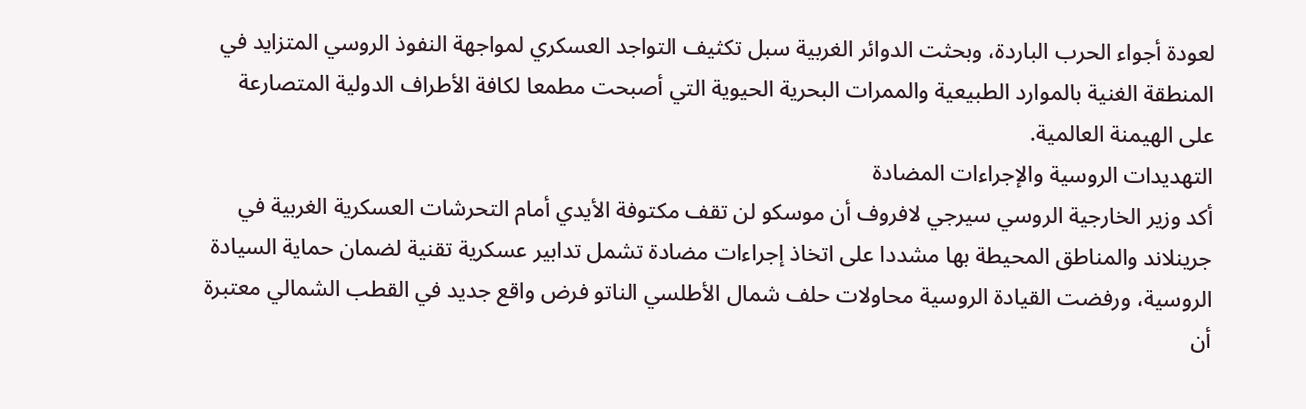لعودة أجواء الحرب الباردة، وبحثت الدوائر الغربية سبل تكثيف التواجد العسكري لمواجهة النفوذ الروسي المتزايد في المنطقة الغنية بالموارد الطبيعية والممرات البحرية الحيوية التي أصبحت مطمعا لكافة الأطراف الدولية المتصارعة على الهيمنة العالمية.
التهديدات الروسية والإجراءات المضادة
أكد وزير الخارجية الروسي سيرجي لافروف أن موسكو لن تقف مكتوفة الأيدي أمام التحرشات العسكرية الغربية في جرينلاند والمناطق المحيطة بها مشددا على اتخاذ إجراءات مضادة تشمل تدابير عسكرية تقنية لضمان حماية السيادة الروسية، ورفضت القيادة الروسية محاولات حلف شمال الأطلسي الناتو فرض واقع جديد في القطب الشمالي معتبرة أن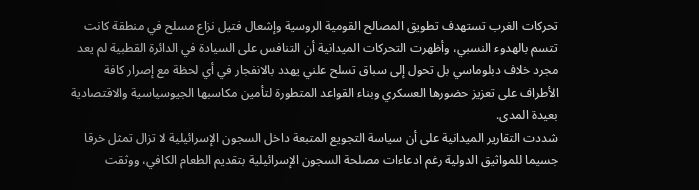تحركات الغرب تستهدف تطويق المصالح القومية الروسية وإشعال فتيل نزاع مسلح في منطقة كانت تتسم بالهدوء النسبي، وأظهرت التحركات الميدانية أن التنافس على السيادة في الدائرة القطبية لم يعد مجرد خلاف دبلوماسي بل تحول إلى سباق تسلح علني يهدد بالانفجار في أي لحظة مع إصرار كافة الأطراف على تعزيز حضورها العسكري وبناء القواعد المتطورة لتأمين مكاسبها الجيوسياسية والاقتصادية بعيدة المدى.
شددت التقارير الميدانية على أن سياسة التجويع المتبعة داخل السجون الإسرائيلية لا تزال تمثل خرقا جسيما للمواثيق الدولية رغم ادعاءات مصلحة السجون الإسرائيلية بتقديم الطعام الكافي، ووثقت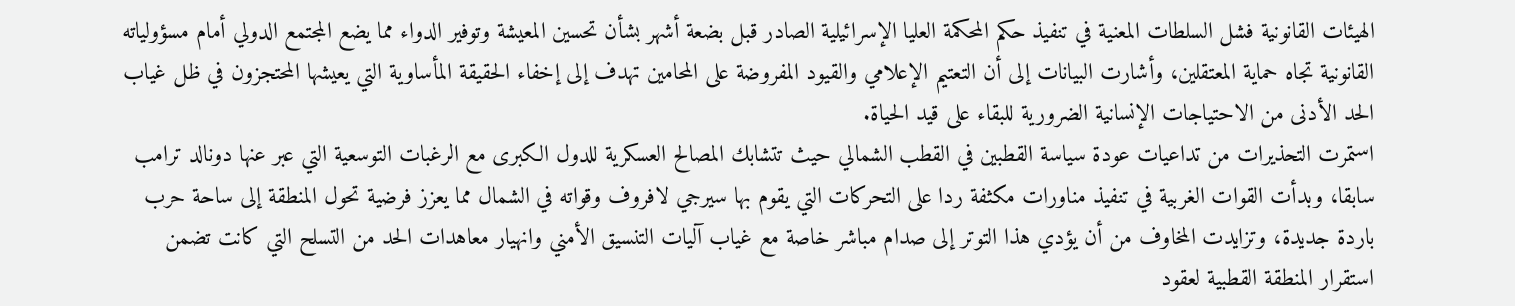الهيئات القانونية فشل السلطات المعنية في تنفيذ حكم المحكمة العليا الإسرائيلية الصادر قبل بضعة أشهر بشأن تحسين المعيشة وتوفير الدواء مما يضع المجتمع الدولي أمام مسؤولياته القانونية تجاه حماية المعتقلين، وأشارت البيانات إلى أن التعتيم الإعلامي والقيود المفروضة على المحامين تهدف إلى إخفاء الحقيقة المأساوية التي يعيشها المحتجزون في ظل غياب الحد الأدنى من الاحتياجات الإنسانية الضرورية للبقاء على قيد الحياة.
استمرت التحذيرات من تداعيات عودة سياسة القطبين في القطب الشمالي حيث تتشابك المصالح العسكرية للدول الكبرى مع الرغبات التوسعية التي عبر عنها دونالد ترامب سابقا، وبدأت القوات الغربية في تنفيذ مناورات مكثفة ردا على التحركات التي يقوم بها سيرجي لافروف وقواته في الشمال مما يعزز فرضية تحول المنطقة إلى ساحة حرب باردة جديدة، وتزايدت المخاوف من أن يؤدي هذا التوتر إلى صدام مباشر خاصة مع غياب آليات التنسيق الأمني وانهيار معاهدات الحد من التسلح التي كانت تضمن استقرار المنطقة القطبية لعقود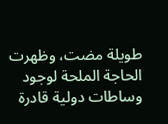طويلة مضت، وظهرت الحاجة الملحة لوجود وساطات دولية قادرة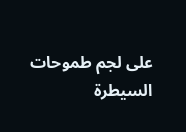على لجم طموحات السيطرة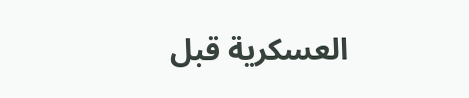العسكرية قبل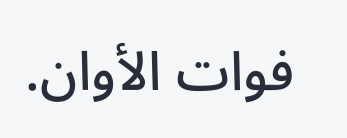فوات الأوان.